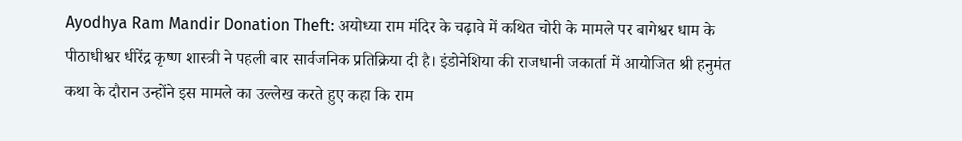Ayodhya Ram Mandir Donation Theft: अयोध्या राम मंदिर के चढ़ावे में कथित चोरी के मामले पर बागेश्वर धाम के पीठाधीश्वर धीरेंद्र कृष्ण शास्त्री ने पहली बार सार्वजनिक प्रतिक्रिया दी है। इंडोनेशिया की राजधानी जकार्ता में आयोजित श्री हनुमंत कथा के दौरान उन्होंने इस मामले का उल्लेख करते हुए कहा कि राम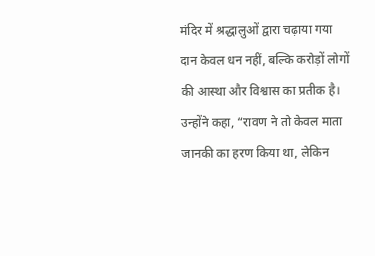मंदिर में श्रद्धालुओं द्वारा चढ़ाया गया दान केवल धन नहीं, बल्कि करोड़ों लोगों की आस्था और विश्वास का प्रतीक है।
उन्होंने कहा, “रावण ने तो केवल माता जानकी का हरण किया था, लेकिन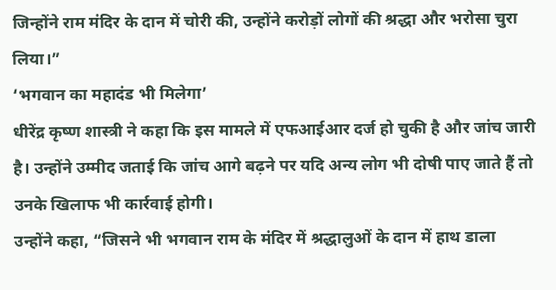जिन्होंने राम मंदिर के दान में चोरी की, उन्होंने करोड़ों लोगों की श्रद्धा और भरोसा चुरा लिया।”
‘भगवान का महादंड भी मिलेगा’
धीरेंद्र कृष्ण शास्त्री ने कहा कि इस मामले में एफआईआर दर्ज हो चुकी है और जांच जारी है। उन्होंने उम्मीद जताई कि जांच आगे बढ़ने पर यदि अन्य लोग भी दोषी पाए जाते हैं तो उनके खिलाफ भी कार्रवाई होगी।
उन्होंने कहा, “जिसने भी भगवान राम के मंदिर में श्रद्धालुओं के दान में हाथ डाला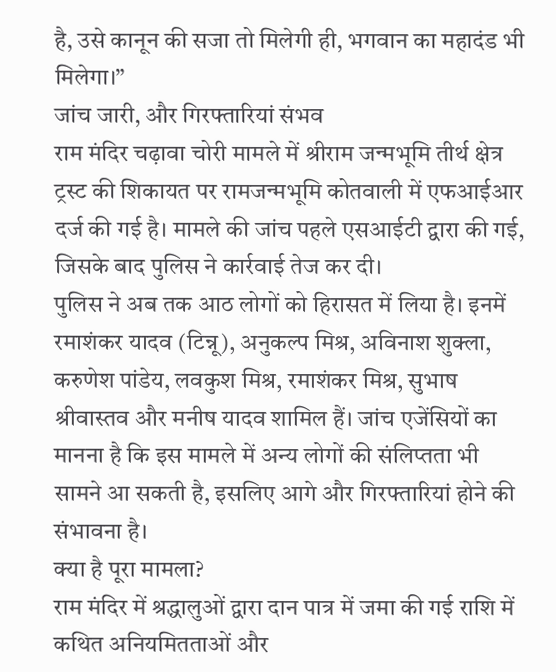है, उसे कानून की सजा तो मिलेगी ही, भगवान का महादंड भी मिलेगा।”
जांच जारी, और गिरफ्तारियां संभव
राम मंदिर चढ़ावा चोरी मामले में श्रीराम जन्मभूमि तीर्थ क्षेत्र ट्रस्ट की शिकायत पर रामजन्मभूमि कोतवाली में एफआईआर दर्ज की गई है। मामले की जांच पहले एसआईटी द्वारा की गई, जिसके बाद पुलिस ने कार्रवाई तेज कर दी।
पुलिस ने अब तक आठ लोगों को हिरासत में लिया है। इनमें रमाशंकर यादव (टिन्नू), अनुकल्प मिश्र, अविनाश शुक्ला, करुणेश पांडेय, लवकुश मिश्र, रमाशंकर मिश्र, सुभाष श्रीवास्तव और मनीष यादव शामिल हैं। जांच एजेंसियों का मानना है कि इस मामले में अन्य लोगों की संलिप्तता भी सामने आ सकती है, इसलिए आगे और गिरफ्तारियां होने की संभावना है।
क्या है पूरा मामला?
राम मंदिर में श्रद्धालुओं द्वारा दान पात्र में जमा की गई राशि में कथित अनियमितताओं और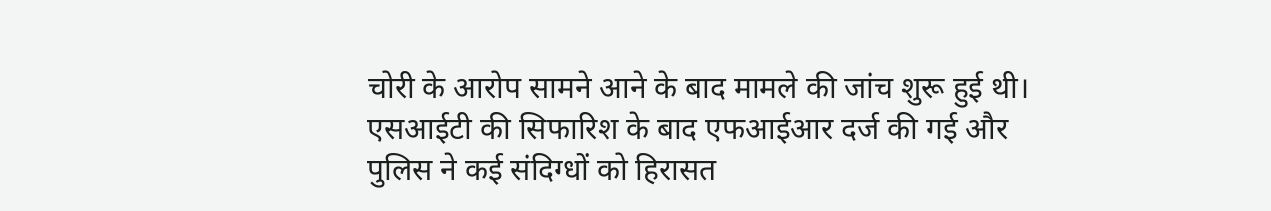चोरी के आरोप सामने आने के बाद मामले की जांच शुरू हुई थी। एसआईटी की सिफारिश के बाद एफआईआर दर्ज की गई और पुलिस ने कई संदिग्धों को हिरासत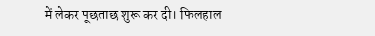में लेकर पूछताछ शुरू कर दी। फिलहाल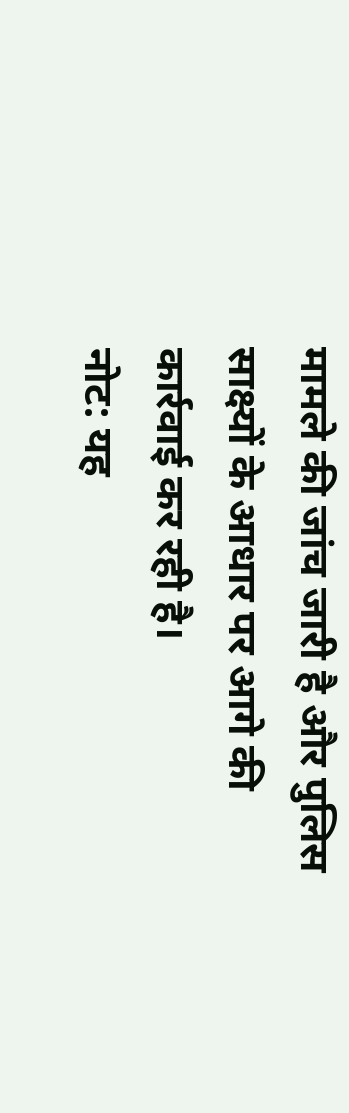मामले की जांच जारी है और पुलिस साक्ष्यों के आधार पर आगे की कार्रवाई कर रही है।
नोट: यह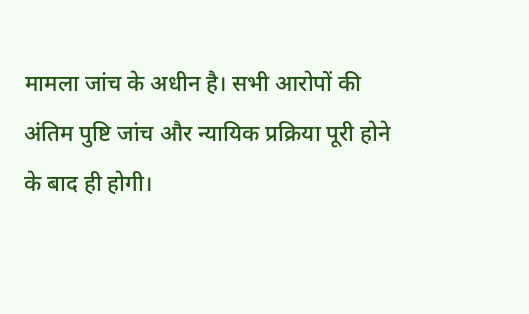मामला जांच के अधीन है। सभी आरोपों की अंतिम पुष्टि जांच और न्यायिक प्रक्रिया पूरी होने के बाद ही होगी।